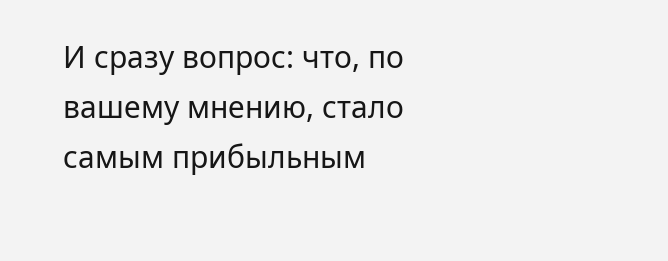И сразу вопрос: что, по вашему мнению, стало самым прибыльным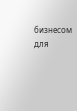бизнесом для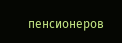пенсионеров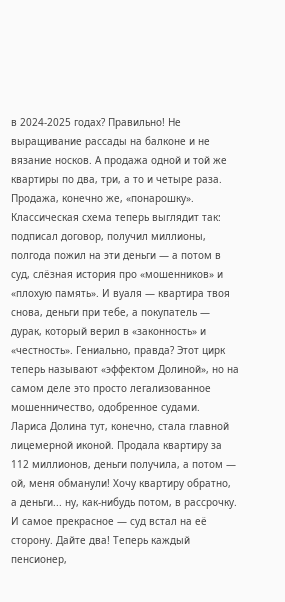в 2024-2025 годах? Правильно! Не выращивание рассады на балконе и не вязание носков. А продажа одной и той же квартиры по два, три, а то и четыре раза. Продажа, конечно же, «понарошку». Классическая схема теперь выглядит так: подписал договор, получил миллионы, полгода пожил на эти деньги — а потом в суд, слёзная история про «мошенников» и «плохую память». И вуаля — квартира твоя снова, деньги при тебе, а покупатель — дурак, который верил в «законность» и «честность». Гениально, правда? Этот цирк теперь называют «эффектом Долиной», но на самом деле это просто легализованное мошенничество, одобренное судами.
Лариса Долина тут, конечно, стала главной лицемерной иконой. Продала квартиру за 112 миллионов, деньги получила, а потом — ой, меня обманули! Хочу квартиру обратно, а деньги... ну, как-нибудь потом, в рассрочку. И самое прекрасное — суд встал на её сторону. Дайте два! Теперь каждый пенсионер,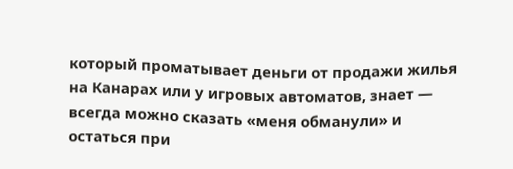который проматывает деньги от продажи жилья на Канарах или у игровых автоматов, знает — всегда можно сказать «меня обманули» и остаться при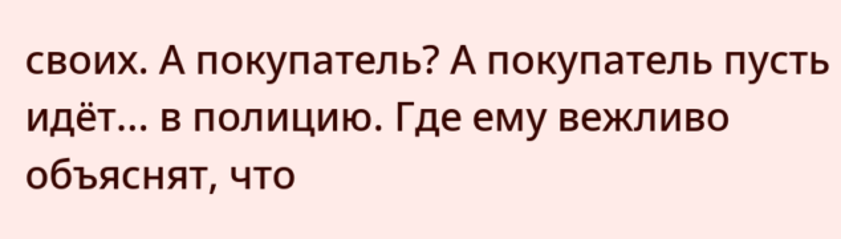своих. А покупатель? А покупатель пусть идёт... в полицию. Где ему вежливо объяснят, что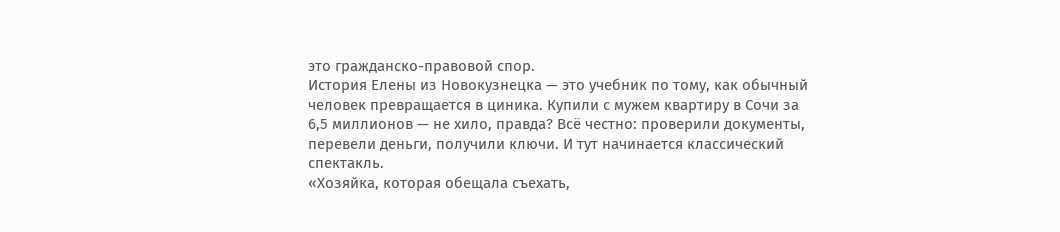это гражданско-правовой спор.
История Елены из Новокузнецка — это учебник по тому, как обычный человек превращается в циника. Купили с мужем квартиру в Сочи за 6,5 миллионов — не хило, правда? Всё честно: проверили документы, перевели деньги, получили ключи. И тут начинается классический спектакль.
«Хозяйка, которая обещала съехать,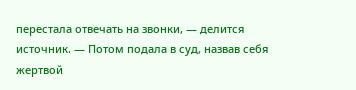перестала отвечать на звонки, — делится источник. — Потом подала в суд, назвав себя жертвой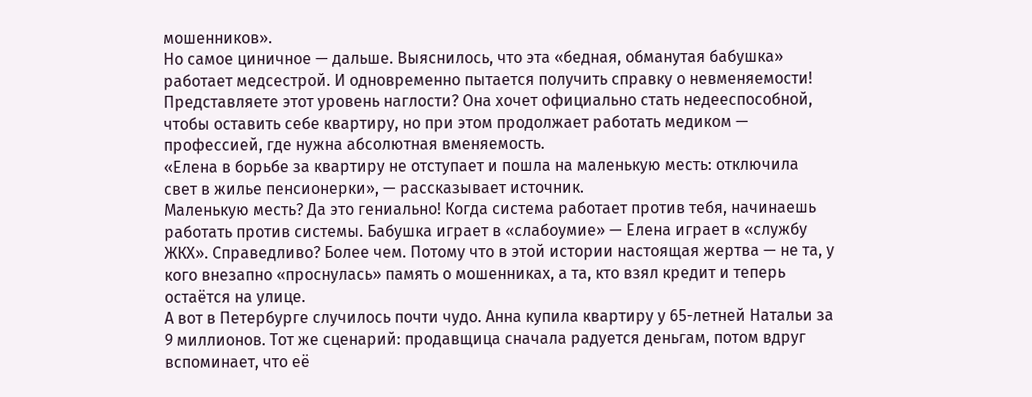мошенников».
Но самое циничное — дальше. Выяснилось, что эта «бедная, обманутая бабушка» работает медсестрой. И одновременно пытается получить справку о невменяемости! Представляете этот уровень наглости? Она хочет официально стать недееспособной, чтобы оставить себе квартиру, но при этом продолжает работать медиком — профессией, где нужна абсолютная вменяемость.
«Елена в борьбе за квартиру не отступает и пошла на маленькую месть: отключила свет в жилье пенсионерки», — рассказывает источник.
Маленькую месть? Да это гениально! Когда система работает против тебя, начинаешь работать против системы. Бабушка играет в «слабоумие» — Елена играет в «службу ЖКХ». Справедливо? Более чем. Потому что в этой истории настоящая жертва — не та, у кого внезапно «проснулась» память о мошенниках, а та, кто взял кредит и теперь остаётся на улице.
А вот в Петербурге случилось почти чудо. Анна купила квартиру у 65-летней Натальи за 9 миллионов. Тот же сценарий: продавщица сначала радуется деньгам, потом вдруг вспоминает, что её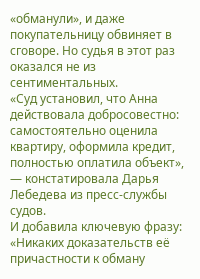«обманули», и даже покупательницу обвиняет в сговоре. Но судья в этот раз оказался не из сентиментальных.
«Суд установил, что Анна действовала добросовестно: самостоятельно оценила квартиру, оформила кредит, полностью оплатила объект», — констатировала Дарья Лебедева из пресс-службы судов.
И добавила ключевую фразу: «Никаких доказательств её причастности к обману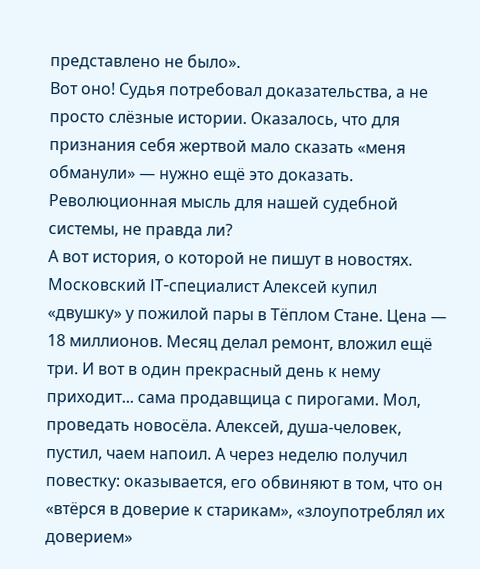представлено не было».
Вот оно! Судья потребовал доказательства, а не просто слёзные истории. Оказалось, что для признания себя жертвой мало сказать «меня обманули» — нужно ещё это доказать. Революционная мысль для нашей судебной системы, не правда ли?
А вот история, о которой не пишут в новостях. Московский IT-специалист Алексей купил «двушку» у пожилой пары в Тёплом Стане. Цена — 18 миллионов. Месяц делал ремонт, вложил ещё три. И вот в один прекрасный день к нему приходит... сама продавщица с пирогами. Мол, проведать новосёла. Алексей, душа-человек, пустил, чаем напоил. А через неделю получил повестку: оказывается, его обвиняют в том, что он «втёрся в доверие к старикам», «злоупотреблял их доверием»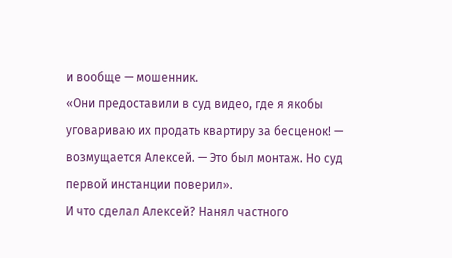и вообще — мошенник.
«Они предоставили в суд видео, где я якобы уговариваю их продать квартиру за бесценок! — возмущается Алексей. — Это был монтаж. Но суд первой инстанции поверил».
И что сделал Алексей? Нанял частного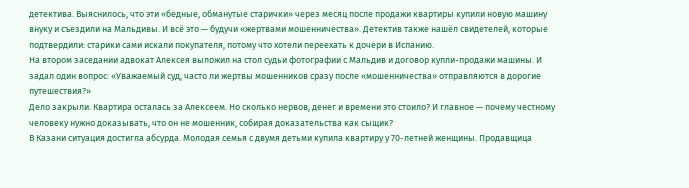детектива. Выяснилось, что эти «бедные, обманутые старички» через месяц после продажи квартиры купили новую машину внуку и съездили на Мальдивы. И всё это — будучи «жертвами мошенничества». Детектив также нашёл свидетелей, которые подтвердили: старики сами искали покупателя, потому что хотели переехать к дочери в Испанию.
На втором заседании адвокат Алексея выложил на стол судьи фотографии с Мальдив и договор купли-продажи машины. И задал один вопрос: «Уважаемый суд, часто ли жертвы мошенников сразу после «мошенничества» отправляются в дорогие путешествия?»
Дело закрыли. Квартира осталась за Алексеем. Но сколько нервов, денег и времени это стоило? И главное — почему честному человеку нужно доказывать, что он не мошенник, собирая доказательства как сыщик?
В Казани ситуация достигла абсурда. Молодая семья с двумя детьми купила квартиру у 70-летней женщины. Продавщица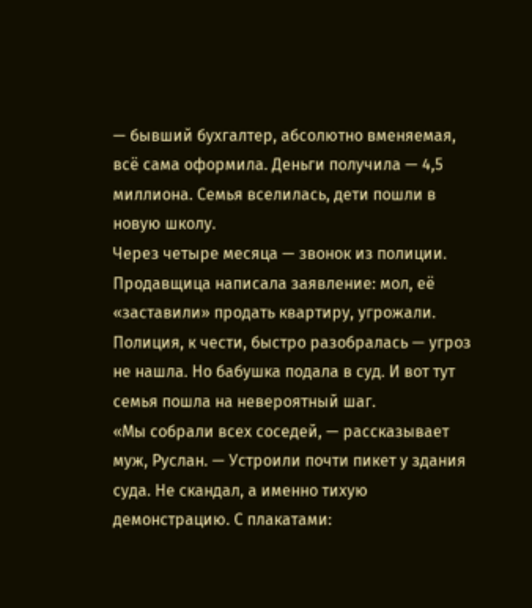— бывший бухгалтер, абсолютно вменяемая, всё сама оформила. Деньги получила — 4,5 миллиона. Семья вселилась, дети пошли в новую школу.
Через четыре месяца — звонок из полиции. Продавщица написала заявление: мол, её «заставили» продать квартиру, угрожали. Полиция, к чести, быстро разобралась — угроз не нашла. Но бабушка подала в суд. И вот тут семья пошла на невероятный шаг.
«Мы собрали всех соседей, — рассказывает муж, Руслан. — Устроили почти пикет у здания суда. Не скандал, а именно тихую демонстрацию. С плакатами: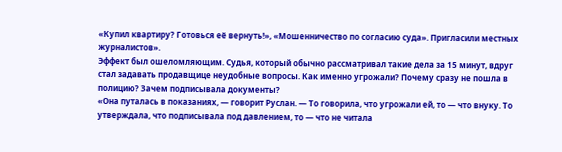«Купил квартиру? Готовься её вернуть!», «Мошенничество по согласию суда». Пригласили местных журналистов».
Эффект был ошеломляющим. Судья, который обычно рассматривал такие дела за 15 минут, вдруг стал задавать продавщице неудобные вопросы. Как именно угрожали? Почему сразу не пошла в полицию? Зачем подписывала документы?
«Она путалась в показаниях, — говорит Руслан. — То говорила, что угрожали ей, то — что внуку. То утверждала, что подписывала под давлением, то — что не читала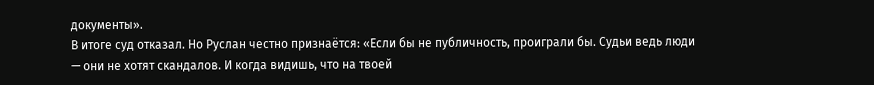документы».
В итоге суд отказал. Но Руслан честно признаётся: «Если бы не публичность, проиграли бы. Судьи ведь люди — они не хотят скандалов. И когда видишь, что на твоей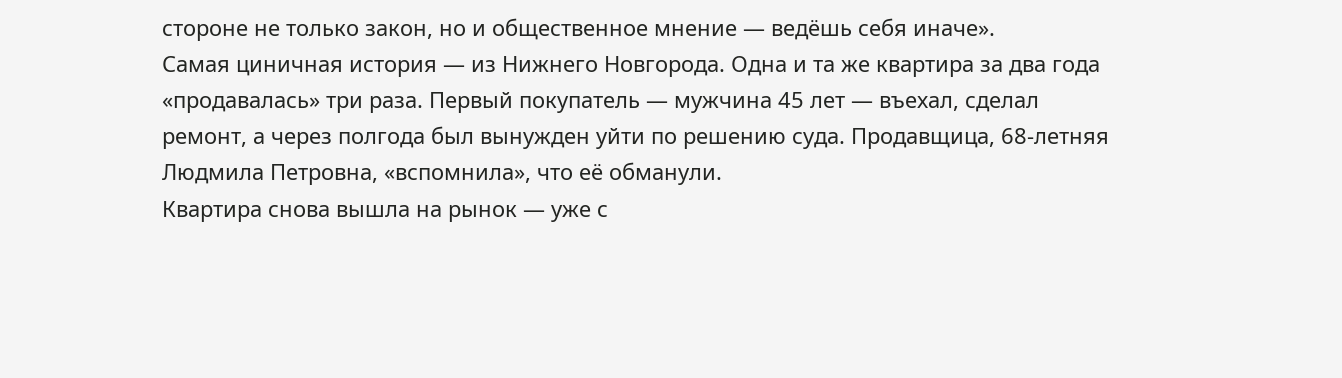стороне не только закон, но и общественное мнение — ведёшь себя иначе».
Самая циничная история — из Нижнего Новгорода. Одна и та же квартира за два года «продавалась» три раза. Первый покупатель — мужчина 45 лет — въехал, сделал ремонт, а через полгода был вынужден уйти по решению суда. Продавщица, 68-летняя Людмила Петровна, «вспомнила», что её обманули.
Квартира снова вышла на рынок — уже с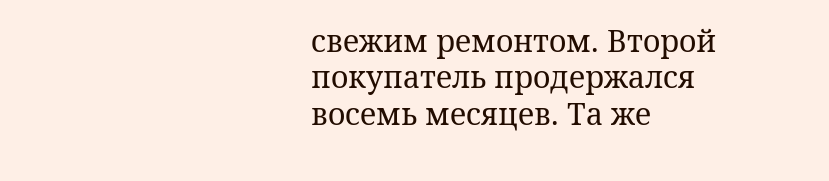свежим ремонтом. Второй покупатель продержался восемь месяцев. Та же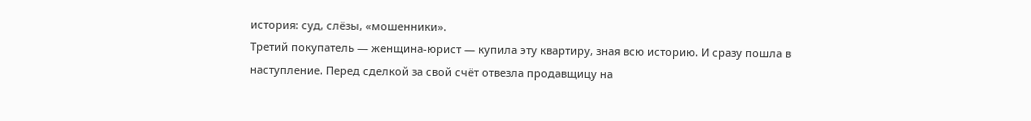история: суд, слёзы, «мошенники».
Третий покупатель — женщина-юрист — купила эту квартиру, зная всю историю. И сразу пошла в наступление. Перед сделкой за свой счёт отвезла продавщицу на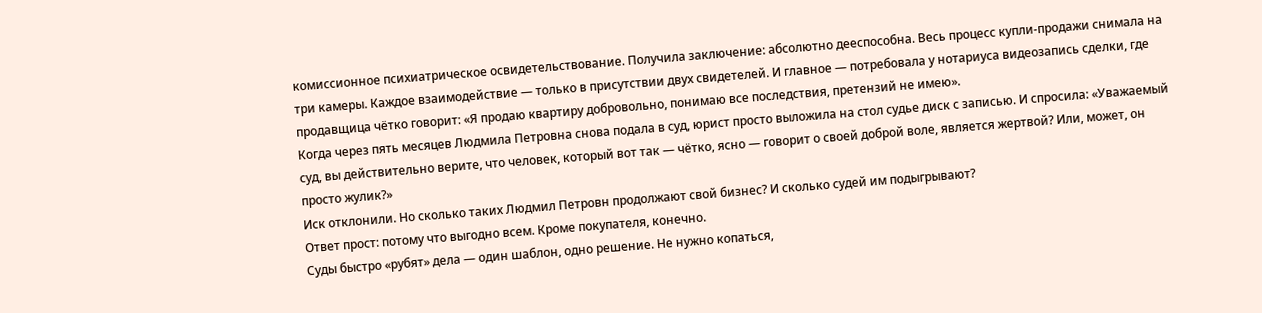комиссионное психиатрическое освидетельствование. Получила заключение: абсолютно дееспособна. Весь процесс купли-продажи снимала на три камеры. Каждое взаимодействие — только в присутствии двух свидетелей. И главное — потребовала у нотариуса видеозапись сделки, где продавщица чётко говорит: «Я продаю квартиру добровольно, понимаю все последствия, претензий не имею».
Когда через пять месяцев Людмила Петровна снова подала в суд, юрист просто выложила на стол судье диск с записью. И спросила: «Уважаемый суд, вы действительно верите, что человек, который вот так — чётко, ясно — говорит о своей доброй воле, является жертвой? Или, может, он просто жулик?»
Иск отклонили. Но сколько таких Людмил Петровн продолжают свой бизнес? И сколько судей им подыгрывают?
Ответ прост: потому что выгодно всем. Кроме покупателя, конечно.
Суды быстро «рубят» дела — один шаблон, одно решение. Не нужно копаться,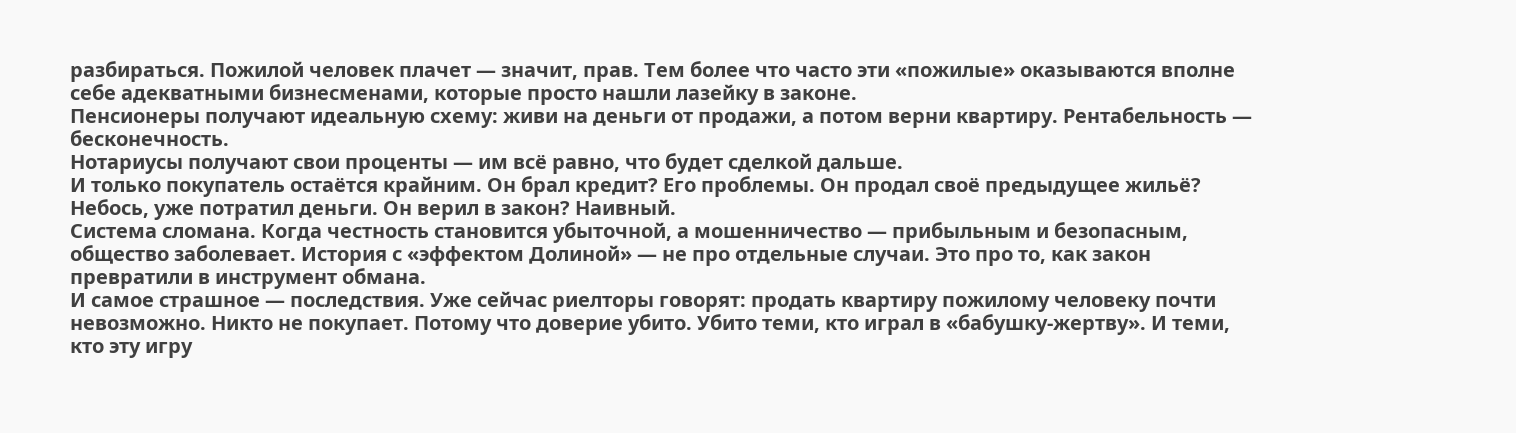разбираться. Пожилой человек плачет — значит, прав. Тем более что часто эти «пожилые» оказываются вполне себе адекватными бизнесменами, которые просто нашли лазейку в законе.
Пенсионеры получают идеальную схему: живи на деньги от продажи, а потом верни квартиру. Рентабельность — бесконечность.
Нотариусы получают свои проценты — им всё равно, что будет сделкой дальше.
И только покупатель остаётся крайним. Он брал кредит? Его проблемы. Он продал своё предыдущее жильё? Небось, уже потратил деньги. Он верил в закон? Наивный.
Система сломана. Когда честность становится убыточной, а мошенничество — прибыльным и безопасным, общество заболевает. История с «эффектом Долиной» — не про отдельные случаи. Это про то, как закон превратили в инструмент обмана.
И самое страшное — последствия. Уже сейчас риелторы говорят: продать квартиру пожилому человеку почти невозможно. Никто не покупает. Потому что доверие убито. Убито теми, кто играл в «бабушку-жертву». И теми, кто эту игру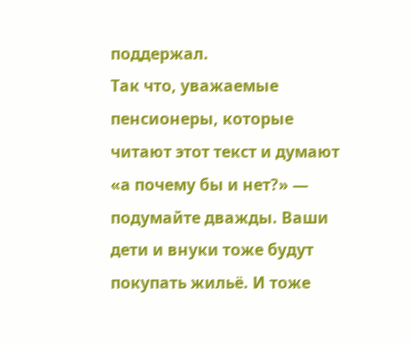поддержал.
Так что, уважаемые пенсионеры, которые читают этот текст и думают «а почему бы и нет?» — подумайте дважды. Ваши дети и внуки тоже будут покупать жильё. И тоже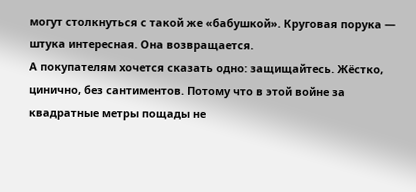могут столкнуться с такой же «бабушкой». Круговая порука — штука интересная. Она возвращается.
А покупателям хочется сказать одно: защищайтесь. Жёстко, цинично, без сантиментов. Потому что в этой войне за квадратные метры пощады не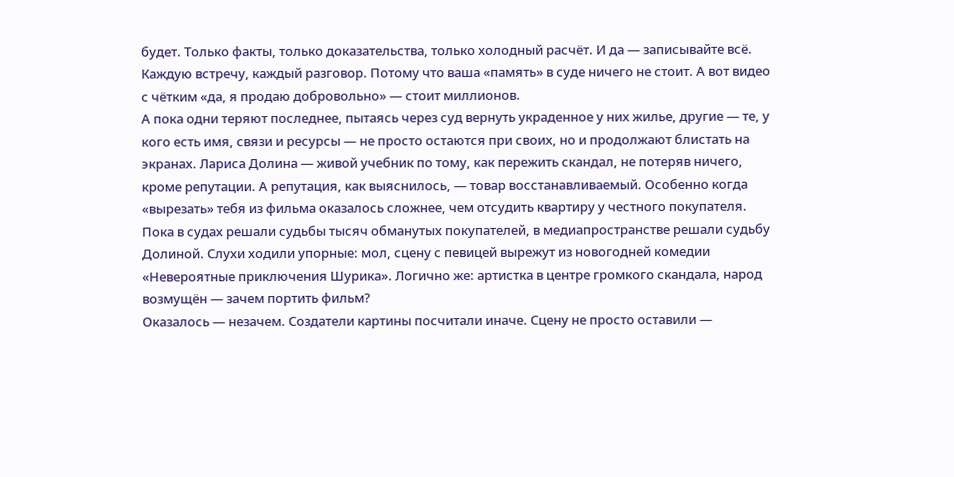будет. Только факты, только доказательства, только холодный расчёт. И да — записывайте всё. Каждую встречу, каждый разговор. Потому что ваша «память» в суде ничего не стоит. А вот видео с чётким «да, я продаю добровольно» — стоит миллионов.
А пока одни теряют последнее, пытаясь через суд вернуть украденное у них жилье, другие — те, у кого есть имя, связи и ресурсы — не просто остаются при своих, но и продолжают блистать на экранах. Лариса Долина — живой учебник по тому, как пережить скандал, не потеряв ничего, кроме репутации. А репутация, как выяснилось, — товар восстанавливаемый. Особенно когда «вырезать» тебя из фильма оказалось сложнее, чем отсудить квартиру у честного покупателя.
Пока в судах решали судьбы тысяч обманутых покупателей, в медиапространстве решали судьбу Долиной. Слухи ходили упорные: мол, сцену с певицей вырежут из новогодней комедии «Невероятные приключения Шурика». Логично же: артистка в центре громкого скандала, народ возмущён — зачем портить фильм?
Оказалось — незачем. Создатели картины посчитали иначе. Сцену не просто оставили —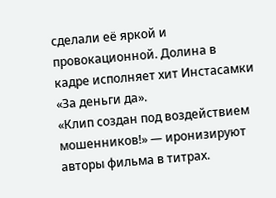сделали её яркой и провокационной. Долина в кадре исполняет хит Инстасамки «За деньги да».
«Клип создан под воздействием мошенников!» — иронизируют авторы фильма в титрах.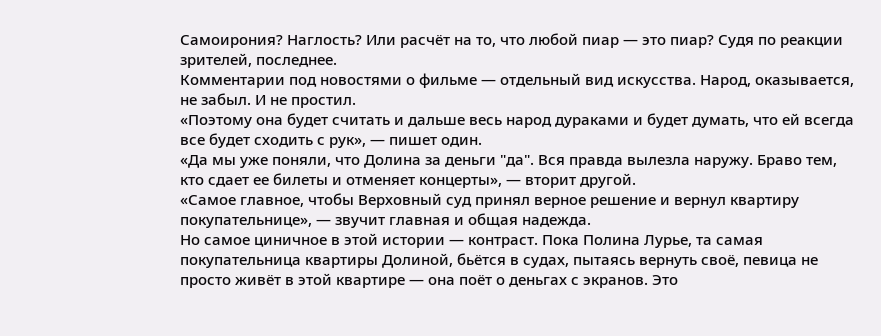Самоирония? Наглость? Или расчёт на то, что любой пиар — это пиар? Судя по реакции зрителей, последнее.
Комментарии под новостями о фильме — отдельный вид искусства. Народ, оказывается, не забыл. И не простил.
«Поэтому она будет считать и дальше весь народ дураками и будет думать, что ей всегда все будет сходить с рук», — пишет один.
«Да мы уже поняли, что Долина за деньги "да". Вся правда вылезла наружу. Браво тем, кто сдает ее билеты и отменяет концерты», — вторит другой.
«Самое главное, чтобы Верховный суд принял верное решение и вернул квартиру покупательнице», — звучит главная и общая надежда.
Но самое циничное в этой истории — контраст. Пока Полина Лурье, та самая покупательница квартиры Долиной, бьётся в судах, пытаясь вернуть своё, певица не просто живёт в этой квартире — она поёт о деньгах с экранов. Это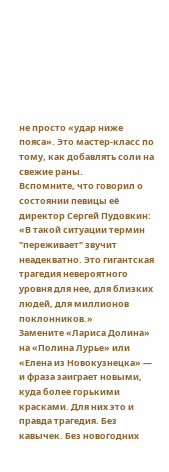не просто «удар ниже пояса». Это мастер-класс по тому, как добавлять соли на свежие раны.
Вспомните, что говорил о состоянии певицы её директор Сергей Пудовкин: «В такой ситуации термин "переживает" звучит неадекватно. Это гигантская трагедия невероятного уровня для нее, для близких людей, для миллионов поклонников.»
Замените «Лариса Долина» на «Полина Лурье» или «Елена из Новокузнецка» — и фраза заиграет новыми, куда более горькими красками. Для них это и правда трагедия. Без кавычек. Без новогодних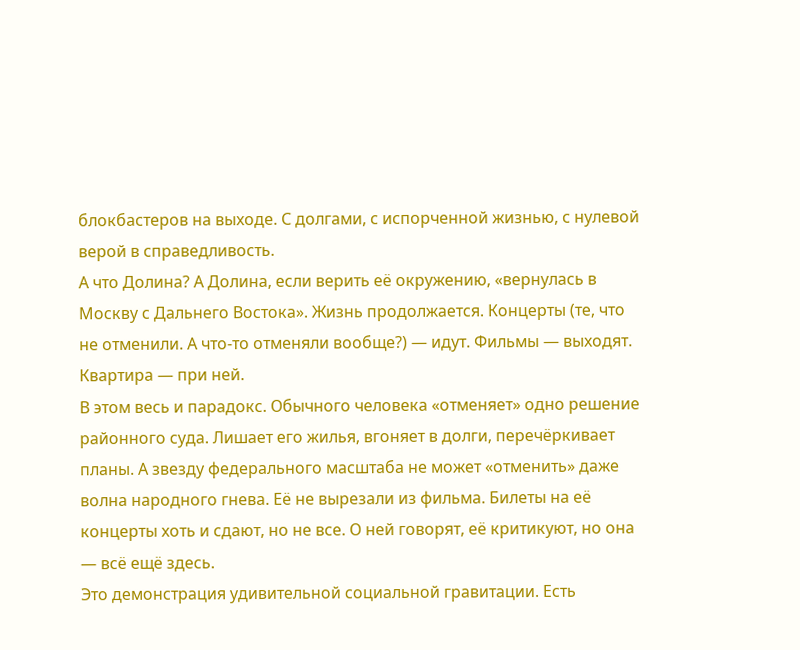блокбастеров на выходе. С долгами, с испорченной жизнью, с нулевой верой в справедливость.
А что Долина? А Долина, если верить её окружению, «вернулась в Москву с Дальнего Востока». Жизнь продолжается. Концерты (те, что не отменили. А что-то отменяли вообще?) — идут. Фильмы — выходят. Квартира — при ней.
В этом весь и парадокс. Обычного человека «отменяет» одно решение районного суда. Лишает его жилья, вгоняет в долги, перечёркивает планы. А звезду федерального масштаба не может «отменить» даже волна народного гнева. Её не вырезали из фильма. Билеты на её концерты хоть и сдают, но не все. О ней говорят, её критикуют, но она — всё ещё здесь.
Это демонстрация удивительной социальной гравитации. Есть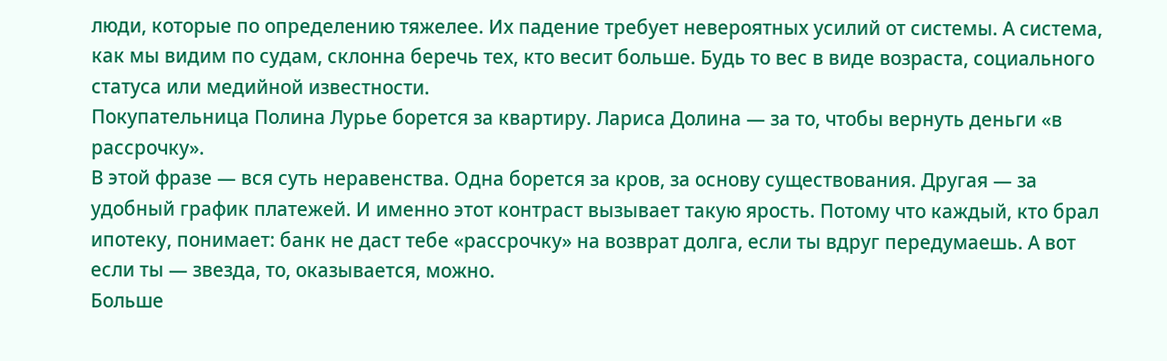люди, которые по определению тяжелее. Их падение требует невероятных усилий от системы. А система, как мы видим по судам, склонна беречь тех, кто весит больше. Будь то вес в виде возраста, социального статуса или медийной известности.
Покупательница Полина Лурье борется за квартиру. Лариса Долина — за то, чтобы вернуть деньги «в рассрочку».
В этой фразе — вся суть неравенства. Одна борется за кров, за основу существования. Другая — за удобный график платежей. И именно этот контраст вызывает такую ярость. Потому что каждый, кто брал ипотеку, понимает: банк не даст тебе «рассрочку» на возврат долга, если ты вдруг передумаешь. А вот если ты — звезда, то, оказывается, можно.
Больше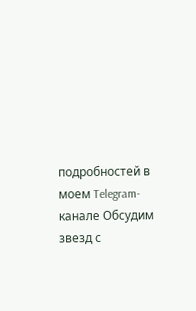подробностей в моем Telegram-канале Обсудим звезд с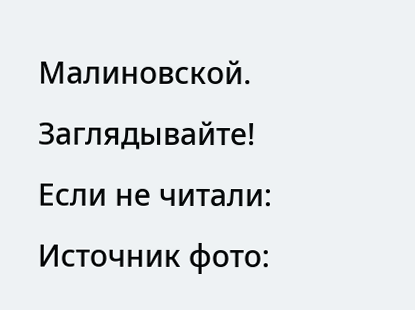Малиновской. Заглядывайте!
Если не читали:
Источник фото: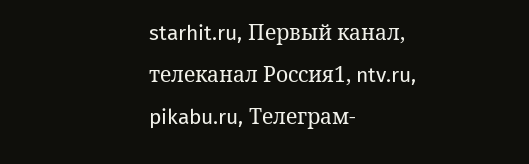starhit.ru, Первый канал, телеканал Россия1, ntv.ru, pikabu.ru, Телеграм-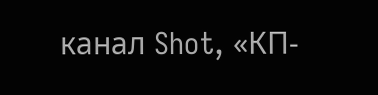канал Shot, «КП-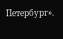Петербург».